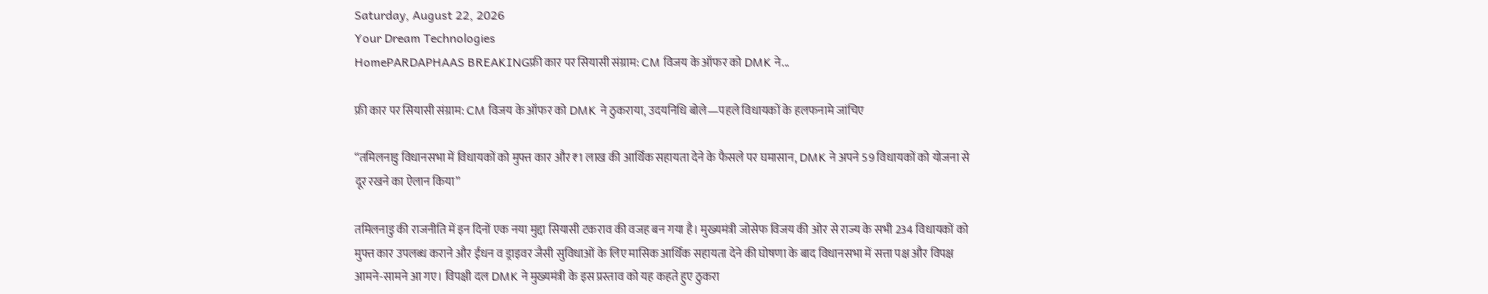Saturday, August 22, 2026
Your Dream Technologies
HomePARDAPHAAS BREAKINGफ्री कार पर सियासी संग्राम: CM विजय के ऑफर को DMK ने...

फ्री कार पर सियासी संग्राम: CM विजय के ऑफर को DMK ने ठुकराया, उदयनिधि बोले—पहले विधायकों के हलफनामे जांचिए

“तमिलनाडु विधानसभा में विधायकों को मुफ्त कार और ₹1 लाख की आर्थिक सहायता देने के फैसले पर घमासान, DMK ने अपने 59 विधायकों को योजना से दूर रखने का ऐलान किया”

तमिलनाडु की राजनीति में इन दिनों एक नया मुद्दा सियासी टकराव की वजह बन गया है। मुख्यमंत्री जोसेफ विजय की ओर से राज्य के सभी 234 विधायकों को मुफ्त कार उपलब्ध कराने और ईंधन व ड्राइवर जैसी सुविधाओं के लिए मासिक आर्थिक सहायता देने की घोषणा के बाद विधानसभा में सत्ता पक्ष और विपक्ष आमने-सामने आ गए। विपक्षी दल DMK ने मुख्यमंत्री के इस प्रस्ताव को यह कहते हुए ठुकरा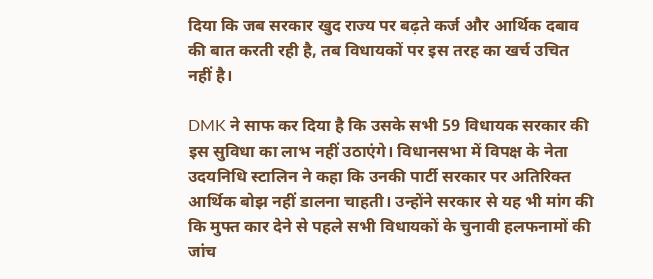दिया कि जब सरकार खुद राज्य पर बढ़ते कर्ज और आर्थिक दबाव की बात करती रही है, तब विधायकों पर इस तरह का खर्च उचित नहीं है।

DMK ने साफ कर दिया है कि उसके सभी 59 विधायक सरकार की इस सुविधा का लाभ नहीं उठाएंगे। विधानसभा में विपक्ष के नेता उदयनिधि स्टालिन ने कहा कि उनकी पार्टी सरकार पर अतिरिक्त आर्थिक बोझ नहीं डालना चाहती। उन्होंने सरकार से यह भी मांग की कि मुफ्त कार देने से पहले सभी विधायकों के चुनावी हलफनामों की जांच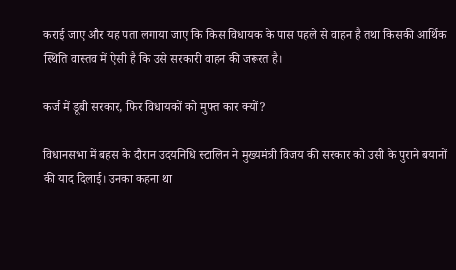कराई जाए और यह पता लगाया जाए कि किस विधायक के पास पहले से वाहन है तथा किसकी आर्थिक स्थिति वास्तव में ऐसी है कि उसे सरकारी वाहन की जरूरत है।

कर्ज में डूबी सरकार, फिर विधायकों को मुफ्त कार क्यों?

विधानसभा में बहस के दौरान उदयनिधि स्टालिन ने मुख्यमंत्री विजय की सरकार को उसी के पुराने बयानों की याद दिलाई। उनका कहना था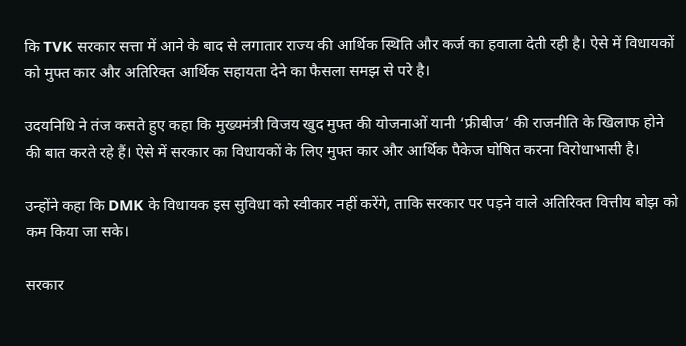कि TVK सरकार सत्ता में आने के बाद से लगातार राज्य की आर्थिक स्थिति और कर्ज का हवाला देती रही है। ऐसे में विधायकों को मुफ्त कार और अतिरिक्त आर्थिक सहायता देने का फैसला समझ से परे है।

उदयनिधि ने तंज कसते हुए कहा कि मुख्यमंत्री विजय खुद मुफ्त की योजनाओं यानी ‘फ्रीबीज’ की राजनीति के खिलाफ होने की बात करते रहे हैं। ऐसे में सरकार का विधायकों के लिए मुफ्त कार और आर्थिक पैकेज घोषित करना विरोधाभासी है।

उन्होंने कहा कि DMK के विधायक इस सुविधा को स्वीकार नहीं करेंगे, ताकि सरकार पर पड़ने वाले अतिरिक्त वित्तीय बोझ को कम किया जा सके।

सरकार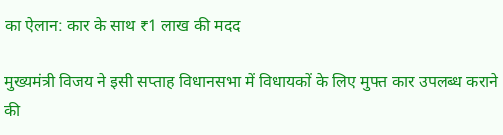का ऐलान: कार के साथ ₹1 लाख की मदद

मुख्यमंत्री विजय ने इसी सप्ताह विधानसभा में विधायकों के लिए मुफ्त कार उपलब्ध कराने की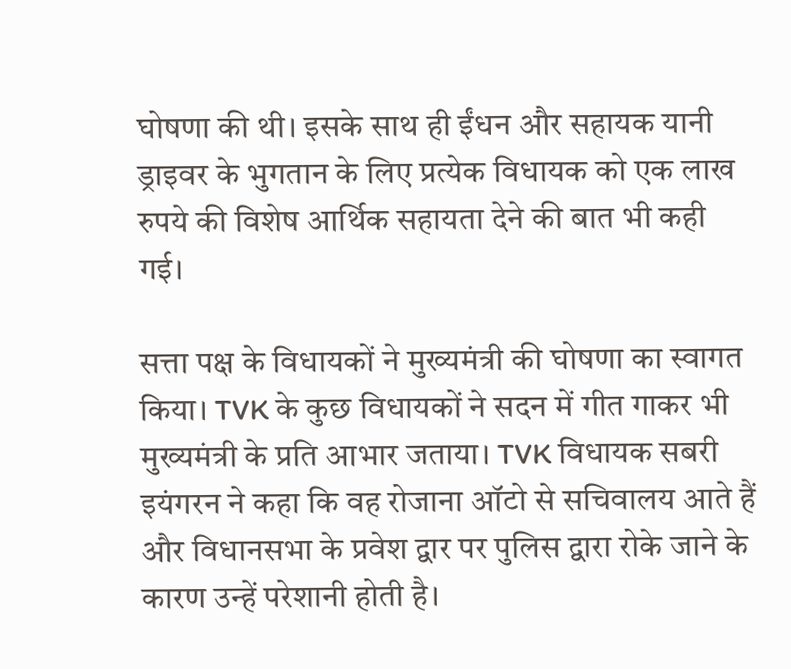घोषणा की थी। इसके साथ ही ईंधन और सहायक यानी ड्राइवर के भुगतान के लिए प्रत्येक विधायक को एक लाख रुपये की विशेष आर्थिक सहायता देने की बात भी कही गई।

सत्ता पक्ष के विधायकों ने मुख्यमंत्री की घोषणा का स्वागत किया। TVK के कुछ विधायकों ने सदन में गीत गाकर भी मुख्यमंत्री के प्रति आभार जताया। TVK विधायक सबरी इयंगरन ने कहा कि वह रोजाना ऑटो से सचिवालय आते हैं और विधानसभा के प्रवेश द्वार पर पुलिस द्वारा रोके जाने के कारण उन्हें परेशानी होती है।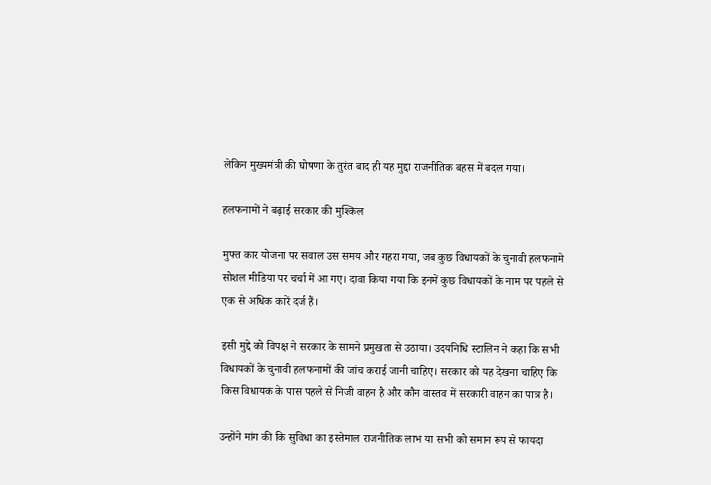लेकिन मुख्यमंत्री की घोषणा के तुरंत बाद ही यह मुद्दा राजनीतिक बहस में बदल गया।

हलफनामों ने बढ़ाई सरकार की मुश्किल

मुफ्त कार योजना पर सवाल उस समय और गहरा गया, जब कुछ विधायकों के चुनावी हलफनामे सोशल मीडिया पर चर्चा में आ गए। दावा किया गया कि इनमें कुछ विधायकों के नाम पर पहले से एक से अधिक कारें दर्ज हैं।

इसी मुद्दे को विपक्ष ने सरकार के सामने प्रमुखता से उठाया। उदयनिधि स्टालिन ने कहा कि सभी विधायकों के चुनावी हलफनामों की जांच कराई जानी चाहिए। सरकार को यह देखना चाहिए कि किस विधायक के पास पहले से निजी वाहन है और कौन वास्तव में सरकारी वाहन का पात्र है।

उन्होंने मांग की कि सुविधा का इस्तेमाल राजनीतिक लाभ या सभी को समान रूप से फायदा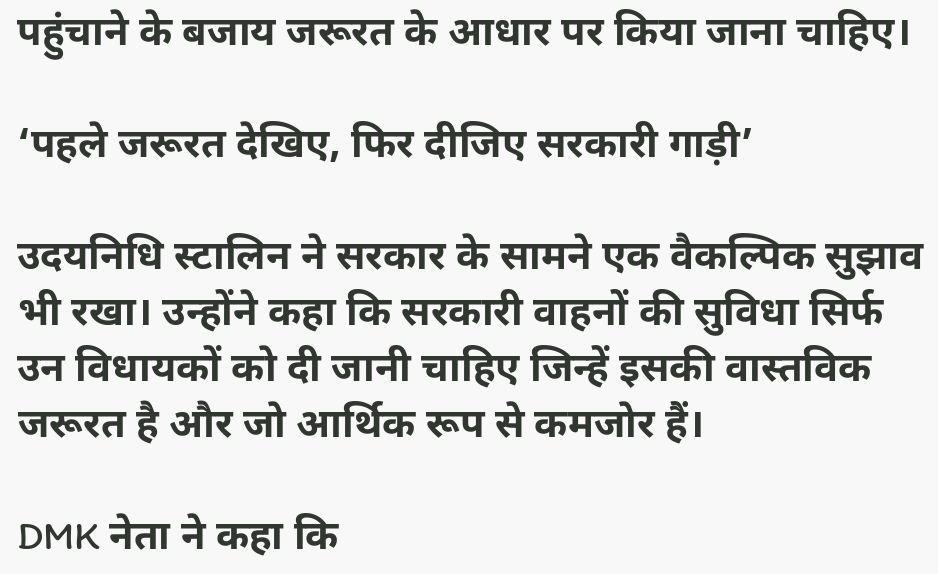पहुंचाने के बजाय जरूरत के आधार पर किया जाना चाहिए।

‘पहले जरूरत देखिए, फिर दीजिए सरकारी गाड़ी’

उदयनिधि स्टालिन ने सरकार के सामने एक वैकल्पिक सुझाव भी रखा। उन्होंने कहा कि सरकारी वाहनों की सुविधा सिर्फ उन विधायकों को दी जानी चाहिए जिन्हें इसकी वास्तविक जरूरत है और जो आर्थिक रूप से कमजोर हैं।

DMK नेता ने कहा कि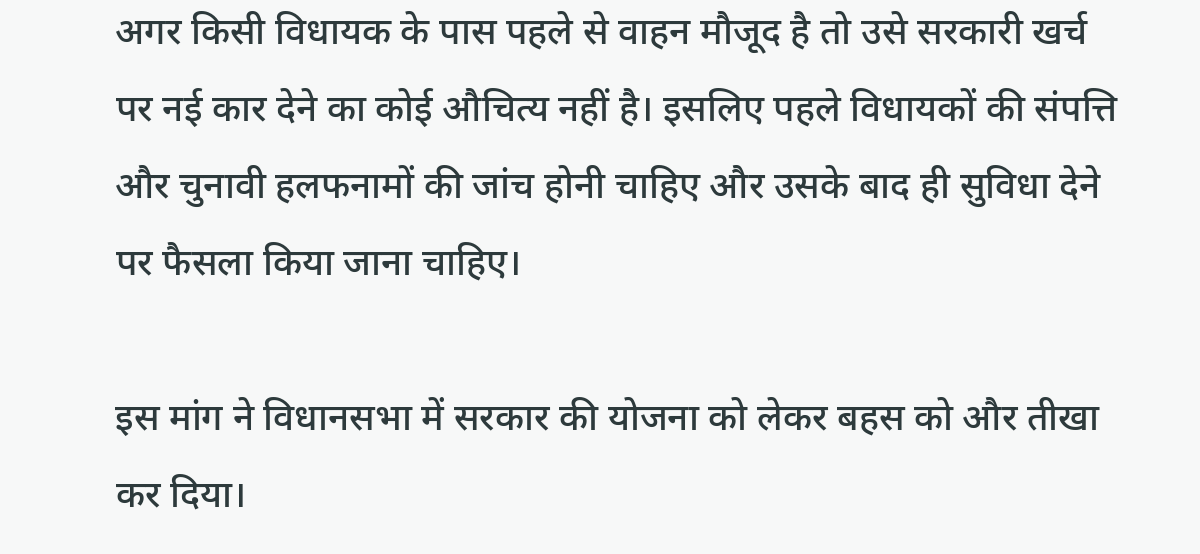अगर किसी विधायक के पास पहले से वाहन मौजूद है तो उसे सरकारी खर्च पर नई कार देने का कोई औचित्य नहीं है। इसलिए पहले विधायकों की संपत्ति और चुनावी हलफनामों की जांच होनी चाहिए और उसके बाद ही सुविधा देने पर फैसला किया जाना चाहिए।

इस मांग ने विधानसभा में सरकार की योजना को लेकर बहस को और तीखा कर दिया।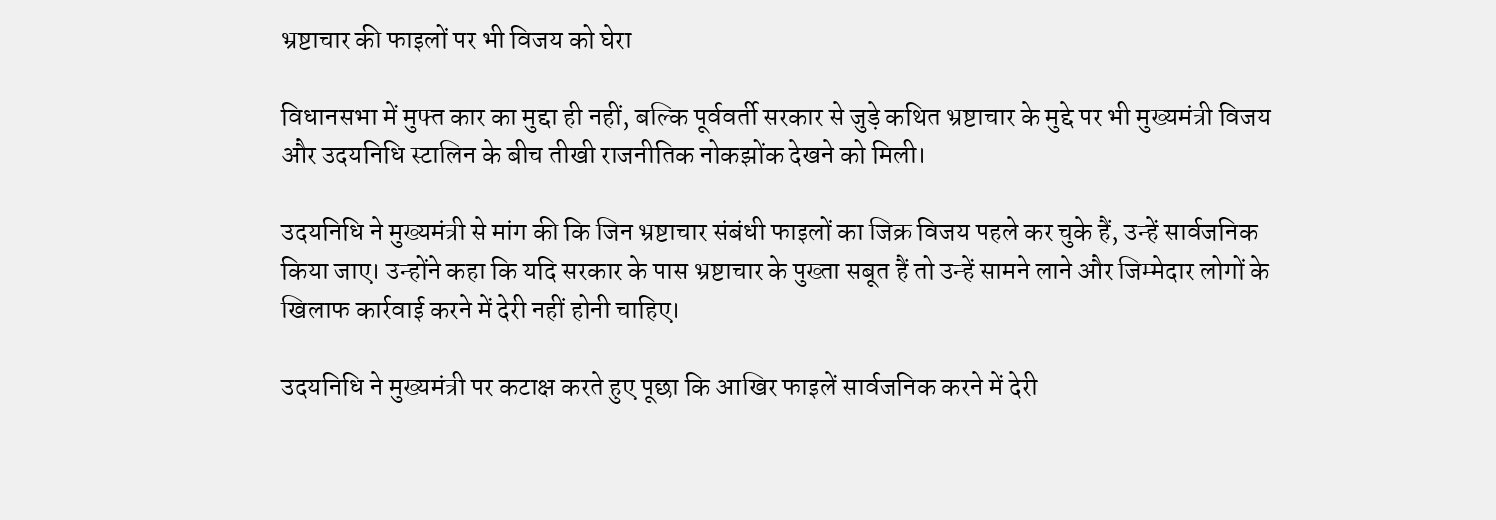भ्रष्टाचार की फाइलों पर भी विजय को घेरा

विधानसभा में मुफ्त कार का मुद्दा ही नहीं, बल्कि पूर्ववर्ती सरकार से जुड़े कथित भ्रष्टाचार के मुद्दे पर भी मुख्यमंत्री विजय और उदयनिधि स्टालिन के बीच तीखी राजनीतिक नोकझोंक देखने को मिली।

उदयनिधि ने मुख्यमंत्री से मांग की कि जिन भ्रष्टाचार संबंधी फाइलों का जिक्र विजय पहले कर चुके हैं, उन्हें सार्वजनिक किया जाए। उन्होंने कहा कि यदि सरकार के पास भ्रष्टाचार के पुख्ता सबूत हैं तो उन्हें सामने लाने और जिम्मेदार लोगों के खिलाफ कार्रवाई करने में देरी नहीं होनी चाहिए।

उदयनिधि ने मुख्यमंत्री पर कटाक्ष करते हुए पूछा कि आखिर फाइलें सार्वजनिक करने में देरी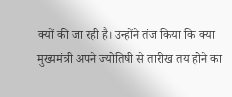क्यों की जा रही है। उन्होंने तंज किया कि क्या मुख्यमंत्री अपने ज्योतिषी से तारीख तय होने का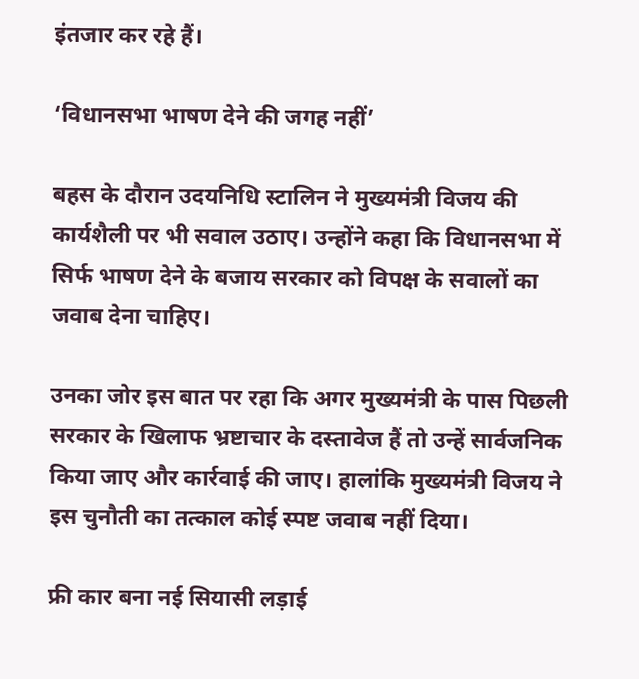इंतजार कर रहे हैं।

‘विधानसभा भाषण देने की जगह नहीं’

बहस के दौरान उदयनिधि स्टालिन ने मुख्यमंत्री विजय की कार्यशैली पर भी सवाल उठाए। उन्होंने कहा कि विधानसभा में सिर्फ भाषण देने के बजाय सरकार को विपक्ष के सवालों का जवाब देना चाहिए।

उनका जोर इस बात पर रहा कि अगर मुख्यमंत्री के पास पिछली सरकार के खिलाफ भ्रष्टाचार के दस्तावेज हैं तो उन्हें सार्वजनिक किया जाए और कार्रवाई की जाए। हालांकि मुख्यमंत्री विजय ने इस चुनौती का तत्काल कोई स्पष्ट जवाब नहीं दिया।

फ्री कार बना नई सियासी लड़ाई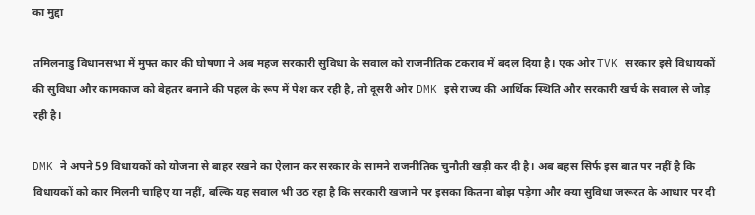का मुद्दा

तमिलनाडु विधानसभा में मुफ्त कार की घोषणा ने अब महज सरकारी सुविधा के सवाल को राजनीतिक टकराव में बदल दिया है। एक ओर TVK सरकार इसे विधायकों की सुविधा और कामकाज को बेहतर बनाने की पहल के रूप में पेश कर रही है, तो दूसरी ओर DMK इसे राज्य की आर्थिक स्थिति और सरकारी खर्च के सवाल से जोड़ रही है।

DMK ने अपने 59 विधायकों को योजना से बाहर रखने का ऐलान कर सरकार के सामने राजनीतिक चुनौती खड़ी कर दी है। अब बहस सिर्फ इस बात पर नहीं है कि विधायकों को कार मिलनी चाहिए या नहीं, बल्कि यह सवाल भी उठ रहा है कि सरकारी खजाने पर इसका कितना बोझ पड़ेगा और क्या सुविधा जरूरत के आधार पर दी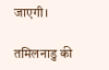जाएगी।

तमिलनाडु की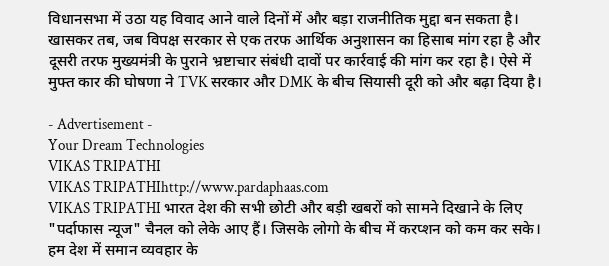विधानसभा में उठा यह विवाद आने वाले दिनों में और बड़ा राजनीतिक मुद्दा बन सकता है। खासकर तब, जब विपक्ष सरकार से एक तरफ आर्थिक अनुशासन का हिसाब मांग रहा है और दूसरी तरफ मुख्यमंत्री के पुराने भ्रष्टाचार संबंधी दावों पर कार्रवाई की मांग कर रहा है। ऐसे में मुफ्त कार की घोषणा ने TVK सरकार और DMK के बीच सियासी दूरी को और बढ़ा दिया है।

- Advertisement -
Your Dream Technologies
VIKAS TRIPATHI
VIKAS TRIPATHIhttp://www.pardaphaas.com
VIKAS TRIPATHI भारत देश की सभी छोटी और बड़ी खबरों को सामने दिखाने के लिए "पर्दाफास न्यूज" चैनल को लेके आए हैं। जिसके लोगो के बीच में करप्शन को कम कर सके। हम देश में समान व्यवहार के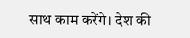साथ काम करेंगे। देश की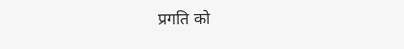प्रगति को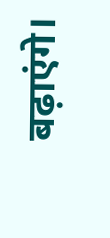बढ़ाएंगे।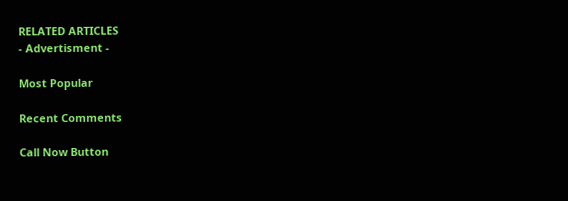RELATED ARTICLES
- Advertisment -

Most Popular

Recent Comments

Call Now Button